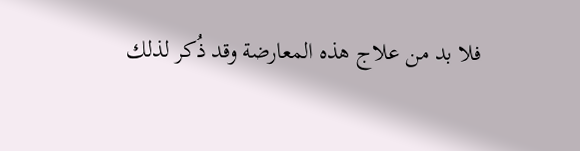فلا بد من علاج هذه المعارضة وقد ذُكر لذلك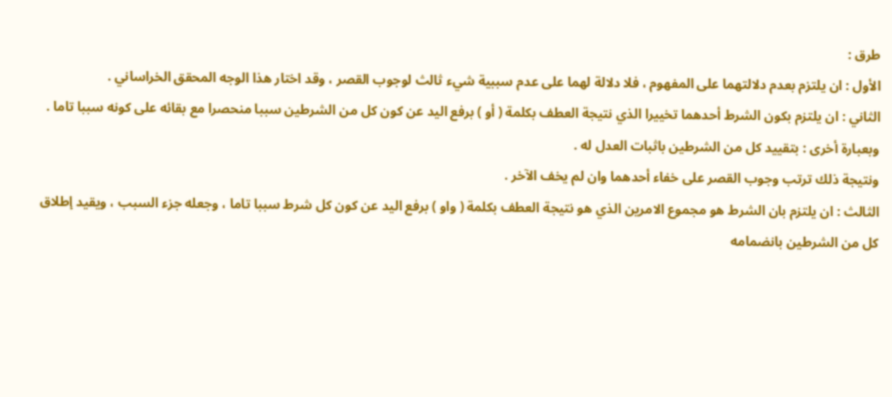طرق :
الأول : ان يلتزم بعدم دلالتهما على المفهوم ، فلا دلالة لهما على عدم سببية شيء ثالث لوجوب القصر ، وقد اختار هذا الوجه المحقق الخراساني .
الثاني : ان يلتزم بكون الشرط أحدهما تخييرا الذي نتيجة العطف بكلمة ( أو ) برفع اليد عن كون كل من الشرطين سببا منحصرا مع بقائه على كونه سببا تاما . وبعبارة أخرى : بتقييد كل من الشرطين باثبات العدل له .
ونتيجة ذلك ترتب وجوب القصر على خفاء أحدهما وان لم يخف الآخر .
الثالث : ان يلتزم بان الشرط هو مجموع الامرين الذي هو نتيجة العطف بكلمة ( واو ) برفع اليد عن كون كل شرط سببا تاما ، وجعله جزء السبب ، ويقيد إطلاق كل من الشرطين بانضمامه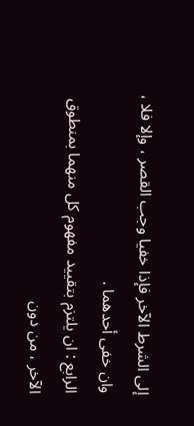إلى الشرط الآخر فإذا خفيا وجب القصر ، وإلا فلا ، وان خفى أحدهما .
الرابع : ان يلتزم بتقييد مفهوم كل منهما بمنطوق الآخر ، من دون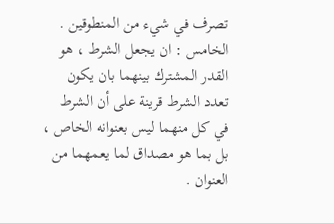تصرف في شيء من المنطوقين .
الخامس : ان يجعل الشرط ، هو القدر المشترك بينهما بان يكون تعدد الشرط قرينة على أن الشرط في كل منهما ليس بعنوانه الخاص ، بل بما هو مصداق لما يعمهما من العنوان .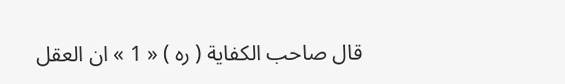قال صاحب الكفاية ( ره ) « 1 » ان العقل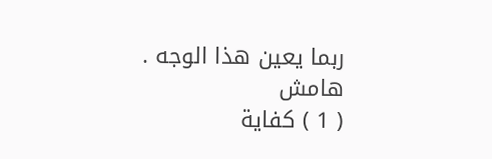ربما يعين هذا الوجه .
هامش
( 1 ) كفاية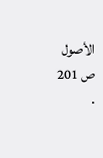الأصول ص 201 .